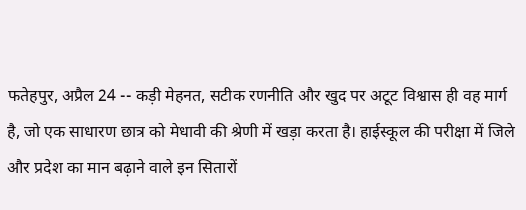फतेहपुर, अप्रैल 24 -- कड़ी मेहनत, सटीक रणनीति और खुद पर अटूट विश्वास ही वह मार्ग है, जो एक साधारण छात्र को मेधावी की श्रेणी में खड़ा करता है। हाईस्कूल की परीक्षा में जिले और प्रदेश का मान बढ़ाने वाले इन सितारों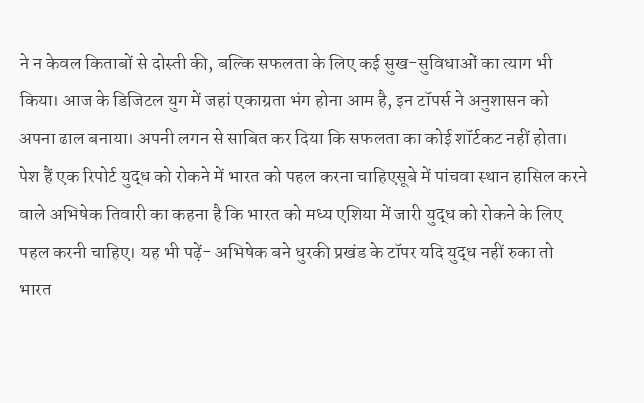ने न केवल किताबों से दोस्ती की, बल्कि सफलता के लिए कई सुख-सुविधाओं का त्याग भी किया। आज के डिजिटल युग में जहां एकाग्रता भंग होना आम है, इन टॉपर्स ने अनुशासन को अपना ढाल बनाया। अपनी लगन से साबित कर दिया कि सफलता का कोई शॉर्टकट नहीं होता। पेश हैं एक रिपोर्ट युद्ध को रोकने में भारत को पहल करना चाहिएसूबे में पांचवा स्थान हासिल करने वाले अभिषेक तिवारी का कहना है कि भारत को मध्य एशिया में जारी युद्ध को रोकने के लिए पहल करनी चाहिए। यह भी पढ़ें- अभिषेक बने धुरकी प्रखंड के टॉपर यदि युद्ध नहीं रुका तो भारत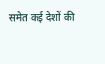समेत कई देशों की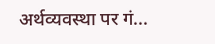अर्थव्यवस्था पर गं...